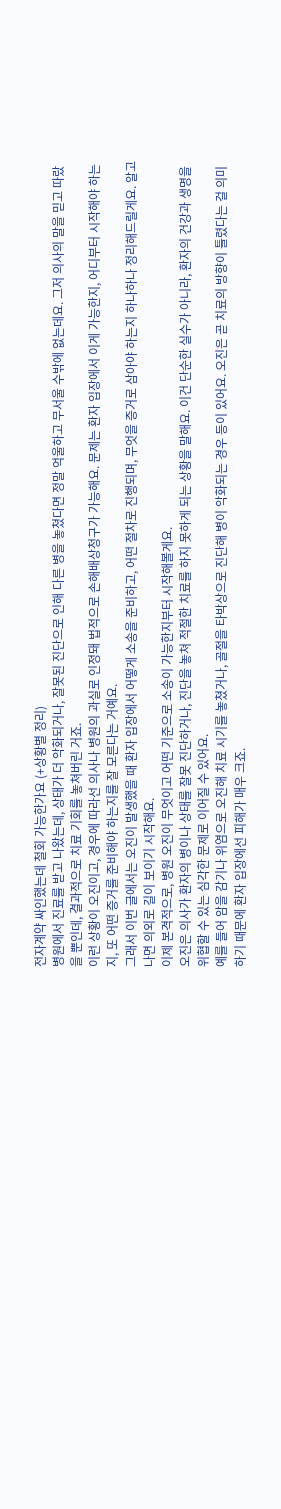전자계약 싸인했는데 철회 가능한가요 (+상황별 정리)
병원에서 진료를 받고 나왔는데, 상태가 더 악화되거나, 잘못된 진단으로 인해 다른 병을 놓쳤다면 정말 억울하고 무서울 수밖에 없는데요. 그저 의사의 말을 믿고 따랐을 뿐인데, 결과적으로 치료 기회를 놓쳐버린 거죠.
이런 상황이 오진이고, 경우에 따라선 의사나 병원의 과실로 인정돼 법적으로 손해배상청구가 가능해요. 문제는 환자 입장에서 이게 가능한지, 어디부터 시작해야 하는지, 또 어떤 증거를 준비해야 하는지를 잘 모른다는 거예요.
그래서 이번 글에서는 오진이 발생했을 때 환자 입장에서 어떻게 소송을 준비하고, 어떤 절차로 진행되며, 무엇을 증거로 삼아야 하는지 하나하나 정리해드릴게요. 알고 나면 의외로 길이 보이기 시작해요.
이제 본격적으로, 병원 오진이 무엇이고 어떤 기준으로 소송이 가능한지부터 시작해볼게요.
오진은 의사가 환자의 병이나 상태를 잘못 진단하거나, 진단을 놓쳐 적절한 치료를 하지 못하게 되는 상황을 말해요. 이건 단순한 실수가 아니라, 환자의 건강과 생명을 위협할 수 있는 심각한 문제로 이어질 수 있어요.
예를 들어 암을 감기나 위염으로 오진해 치료 시기를 놓쳤거나, 골절을 타박상으로 진단해 병이 악화되는 경우 등이 있어요. 오진은 곧 치료의 방향이 틀렸다는 걸 의미하기 때문에 환자 입장에선 피해가 매우 크죠.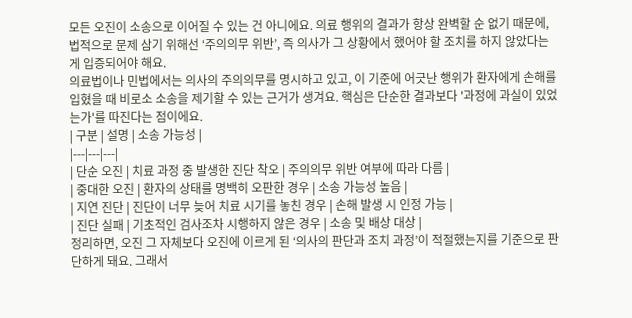모든 오진이 소송으로 이어질 수 있는 건 아니에요. 의료 행위의 결과가 항상 완벽할 순 없기 때문에, 법적으로 문제 삼기 위해선 ‘주의의무 위반’, 즉 의사가 그 상황에서 했어야 할 조치를 하지 않았다는 게 입증되어야 해요.
의료법이나 민법에서는 의사의 주의의무를 명시하고 있고, 이 기준에 어긋난 행위가 환자에게 손해를 입혔을 때 비로소 소송을 제기할 수 있는 근거가 생겨요. 핵심은 단순한 결과보다 '과정에 과실이 있었는가'를 따진다는 점이에요.
| 구분 | 설명 | 소송 가능성 |
|---|---|---|
| 단순 오진 | 치료 과정 중 발생한 진단 착오 | 주의의무 위반 여부에 따라 다름 |
| 중대한 오진 | 환자의 상태를 명백히 오판한 경우 | 소송 가능성 높음 |
| 지연 진단 | 진단이 너무 늦어 치료 시기를 놓친 경우 | 손해 발생 시 인정 가능 |
| 진단 실패 | 기초적인 검사조차 시행하지 않은 경우 | 소송 및 배상 대상 |
정리하면, 오진 그 자체보다 오진에 이르게 된 ‘의사의 판단과 조치 과정’이 적절했는지를 기준으로 판단하게 돼요. 그래서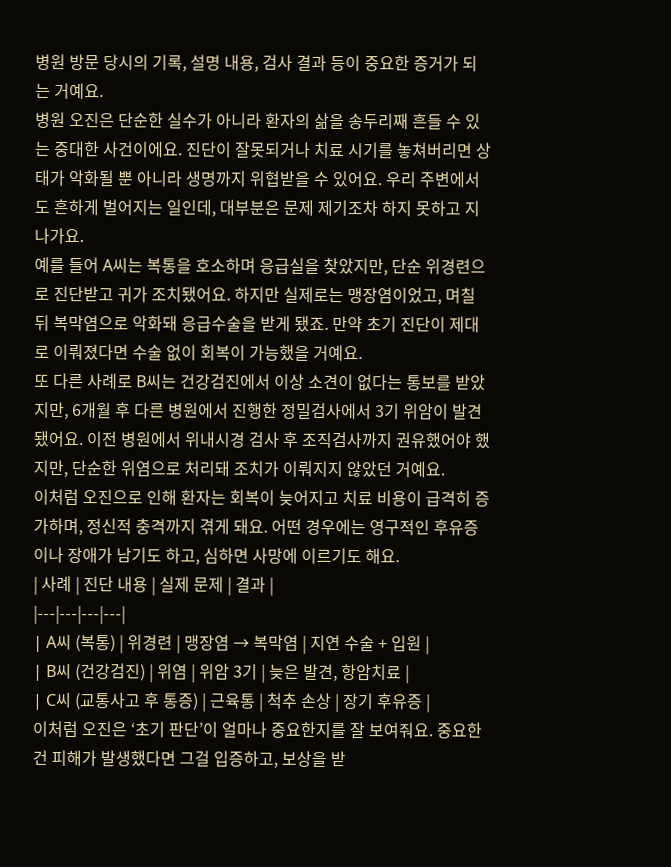병원 방문 당시의 기록, 설명 내용, 검사 결과 등이 중요한 증거가 되는 거예요.
병원 오진은 단순한 실수가 아니라 환자의 삶을 송두리째 흔들 수 있는 중대한 사건이에요. 진단이 잘못되거나 치료 시기를 놓쳐버리면 상태가 악화될 뿐 아니라 생명까지 위협받을 수 있어요. 우리 주변에서도 흔하게 벌어지는 일인데, 대부분은 문제 제기조차 하지 못하고 지나가요.
예를 들어 A씨는 복통을 호소하며 응급실을 찾았지만, 단순 위경련으로 진단받고 귀가 조치됐어요. 하지만 실제로는 맹장염이었고, 며칠 뒤 복막염으로 악화돼 응급수술을 받게 됐죠. 만약 초기 진단이 제대로 이뤄졌다면 수술 없이 회복이 가능했을 거예요.
또 다른 사례로 B씨는 건강검진에서 이상 소견이 없다는 통보를 받았지만, 6개월 후 다른 병원에서 진행한 정밀검사에서 3기 위암이 발견됐어요. 이전 병원에서 위내시경 검사 후 조직검사까지 권유했어야 했지만, 단순한 위염으로 처리돼 조치가 이뤄지지 않았던 거예요.
이처럼 오진으로 인해 환자는 회복이 늦어지고 치료 비용이 급격히 증가하며, 정신적 충격까지 겪게 돼요. 어떤 경우에는 영구적인 후유증이나 장애가 남기도 하고, 심하면 사망에 이르기도 해요.
| 사례 | 진단 내용 | 실제 문제 | 결과 |
|---|---|---|---|
| A씨 (복통) | 위경련 | 맹장염 → 복막염 | 지연 수술 + 입원 |
| B씨 (건강검진) | 위염 | 위암 3기 | 늦은 발견, 항암치료 |
| C씨 (교통사고 후 통증) | 근육통 | 척추 손상 | 장기 후유증 |
이처럼 오진은 ‘초기 판단’이 얼마나 중요한지를 잘 보여줘요. 중요한 건 피해가 발생했다면 그걸 입증하고, 보상을 받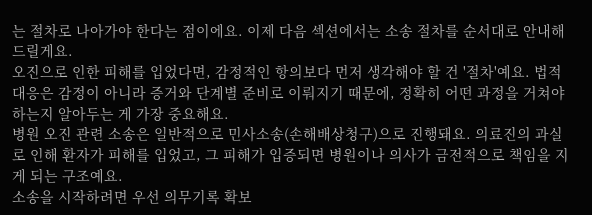는 절차로 나아가야 한다는 점이에요. 이제 다음 섹션에서는 소송 절차를 순서대로 안내해드릴게요.
오진으로 인한 피해를 입었다면, 감정적인 항의보다 먼저 생각해야 할 건 '절차'예요. 법적 대응은 감정이 아니라 증거와 단계별 준비로 이뤄지기 때문에, 정확히 어떤 과정을 거쳐야 하는지 알아두는 게 가장 중요해요.
병원 오진 관련 소송은 일반적으로 민사소송(손해배상청구)으로 진행돼요. 의료진의 과실로 인해 환자가 피해를 입었고, 그 피해가 입증되면 병원이나 의사가 금전적으로 책임을 지게 되는 구조예요.
소송을 시작하려면 우선 의무기록 확보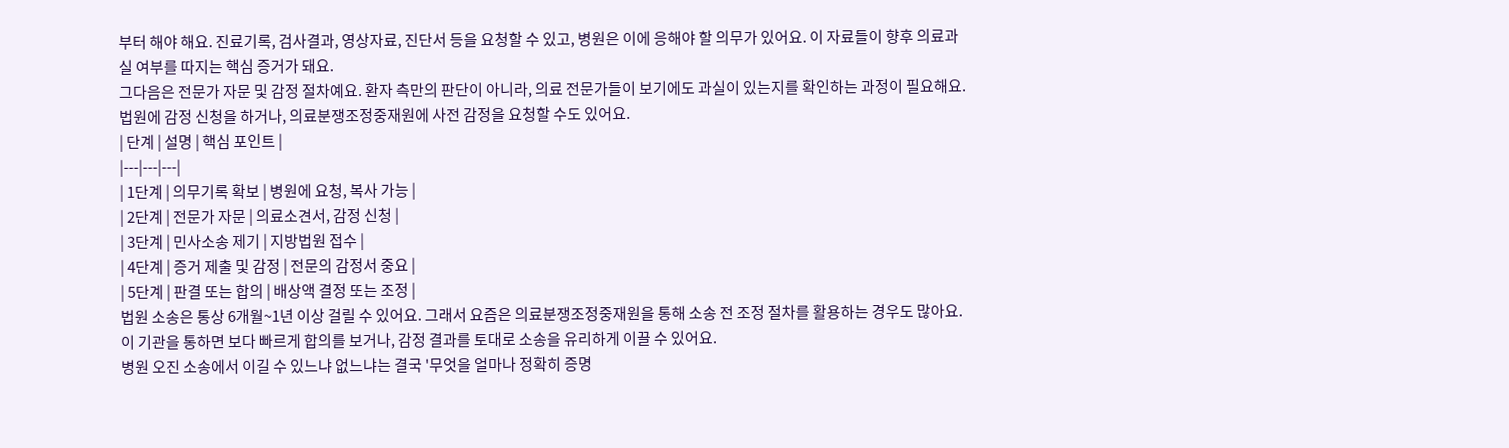부터 해야 해요. 진료기록, 검사결과, 영상자료, 진단서 등을 요청할 수 있고, 병원은 이에 응해야 할 의무가 있어요. 이 자료들이 향후 의료과실 여부를 따지는 핵심 증거가 돼요.
그다음은 전문가 자문 및 감정 절차예요. 환자 측만의 판단이 아니라, 의료 전문가들이 보기에도 과실이 있는지를 확인하는 과정이 필요해요. 법원에 감정 신청을 하거나, 의료분쟁조정중재원에 사전 감정을 요청할 수도 있어요.
| 단계 | 설명 | 핵심 포인트 |
|---|---|---|
| 1단계 | 의무기록 확보 | 병원에 요청, 복사 가능 |
| 2단계 | 전문가 자문 | 의료소견서, 감정 신청 |
| 3단계 | 민사소송 제기 | 지방법원 접수 |
| 4단계 | 증거 제출 및 감정 | 전문의 감정서 중요 |
| 5단계 | 판결 또는 합의 | 배상액 결정 또는 조정 |
법원 소송은 통상 6개월~1년 이상 걸릴 수 있어요. 그래서 요즘은 의료분쟁조정중재원을 통해 소송 전 조정 절차를 활용하는 경우도 많아요. 이 기관을 통하면 보다 빠르게 합의를 보거나, 감정 결과를 토대로 소송을 유리하게 이끌 수 있어요.
병원 오진 소송에서 이길 수 있느냐 없느냐는 결국 '무엇을 얼마나 정확히 증명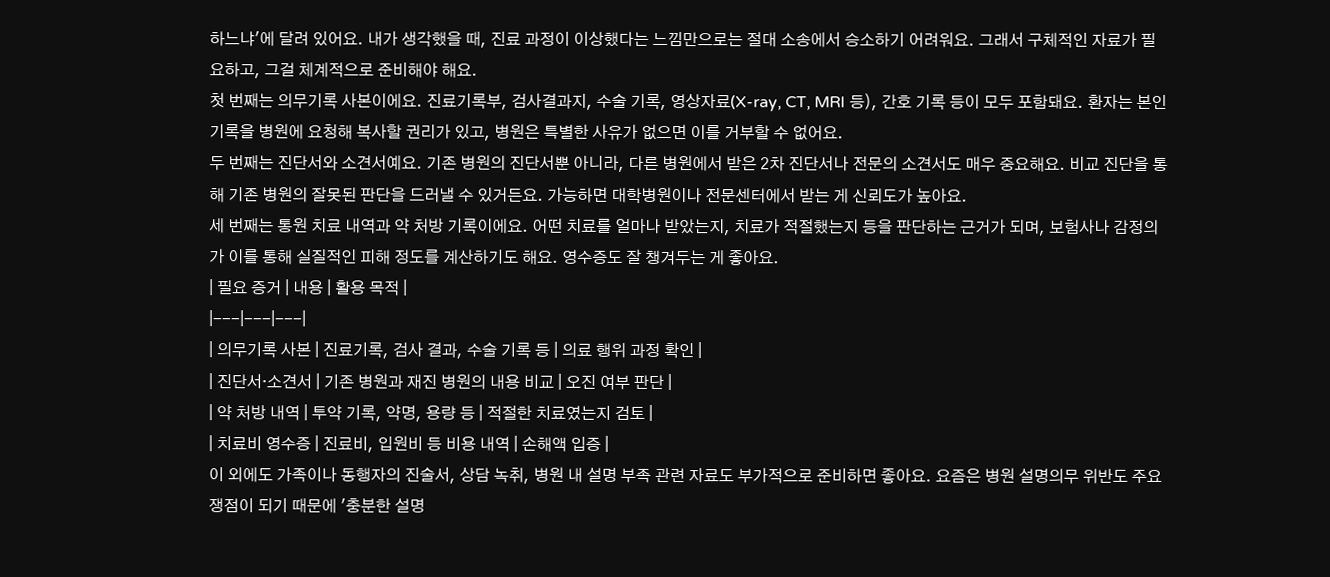하느냐'에 달려 있어요. 내가 생각했을 때, 진료 과정이 이상했다는 느낌만으로는 절대 소송에서 승소하기 어려워요. 그래서 구체적인 자료가 필요하고, 그걸 체계적으로 준비해야 해요.
첫 번째는 의무기록 사본이에요. 진료기록부, 검사결과지, 수술 기록, 영상자료(X-ray, CT, MRI 등), 간호 기록 등이 모두 포함돼요. 환자는 본인 기록을 병원에 요청해 복사할 권리가 있고, 병원은 특별한 사유가 없으면 이를 거부할 수 없어요.
두 번째는 진단서와 소견서예요. 기존 병원의 진단서뿐 아니라, 다른 병원에서 받은 2차 진단서나 전문의 소견서도 매우 중요해요. 비교 진단을 통해 기존 병원의 잘못된 판단을 드러낼 수 있거든요. 가능하면 대학병원이나 전문센터에서 받는 게 신뢰도가 높아요.
세 번째는 통원 치료 내역과 약 처방 기록이에요. 어떤 치료를 얼마나 받았는지, 치료가 적절했는지 등을 판단하는 근거가 되며, 보험사나 감정의가 이를 통해 실질적인 피해 정도를 계산하기도 해요. 영수증도 잘 챙겨두는 게 좋아요.
| 필요 증거 | 내용 | 활용 목적 |
|---|---|---|
| 의무기록 사본 | 진료기록, 검사 결과, 수술 기록 등 | 의료 행위 과정 확인 |
| 진단서·소견서 | 기존 병원과 재진 병원의 내용 비교 | 오진 여부 판단 |
| 약 처방 내역 | 투약 기록, 약명, 용량 등 | 적절한 치료였는지 검토 |
| 치료비 영수증 | 진료비, 입원비 등 비용 내역 | 손해액 입증 |
이 외에도 가족이나 동행자의 진술서, 상담 녹취, 병원 내 설명 부족 관련 자료도 부가적으로 준비하면 좋아요. 요즘은 병원 설명의무 위반도 주요 쟁점이 되기 때문에 '충분한 설명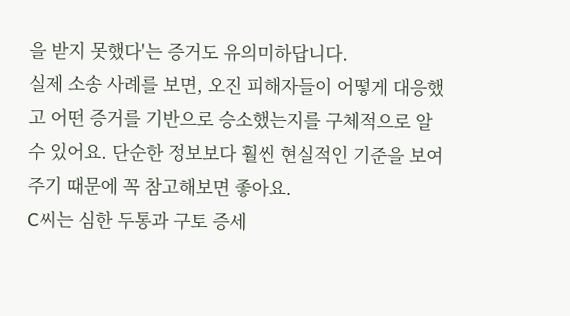을 받지 못했다'는 증거도 유의미하답니다.
실제 소송 사례를 보면, 오진 피해자들이 어떻게 대응했고 어떤 증거를 기반으로 승소했는지를 구체적으로 알 수 있어요. 단순한 정보보다 훨씬 현실적인 기준을 보여주기 때문에 꼭 참고해보면 좋아요.
C씨는 심한 두통과 구토 증세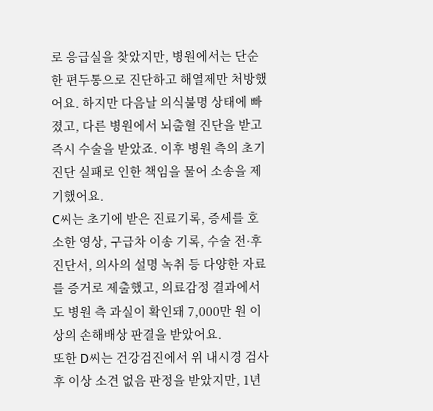로 응급실을 찾았지만, 병원에서는 단순한 편두통으로 진단하고 해열제만 처방했어요. 하지만 다음날 의식불명 상태에 빠졌고, 다른 병원에서 뇌출혈 진단을 받고 즉시 수술을 받았죠. 이후 병원 측의 초기 진단 실패로 인한 책임을 물어 소송을 제기했어요.
C씨는 초기에 받은 진료기록, 증세를 호소한 영상, 구급차 이송 기록, 수술 전·후 진단서, 의사의 설명 녹취 등 다양한 자료를 증거로 제출했고, 의료감정 결과에서도 병원 측 과실이 확인돼 7,000만 원 이상의 손해배상 판결을 받았어요.
또한 D씨는 건강검진에서 위 내시경 검사 후 이상 소견 없음 판정을 받았지만, 1년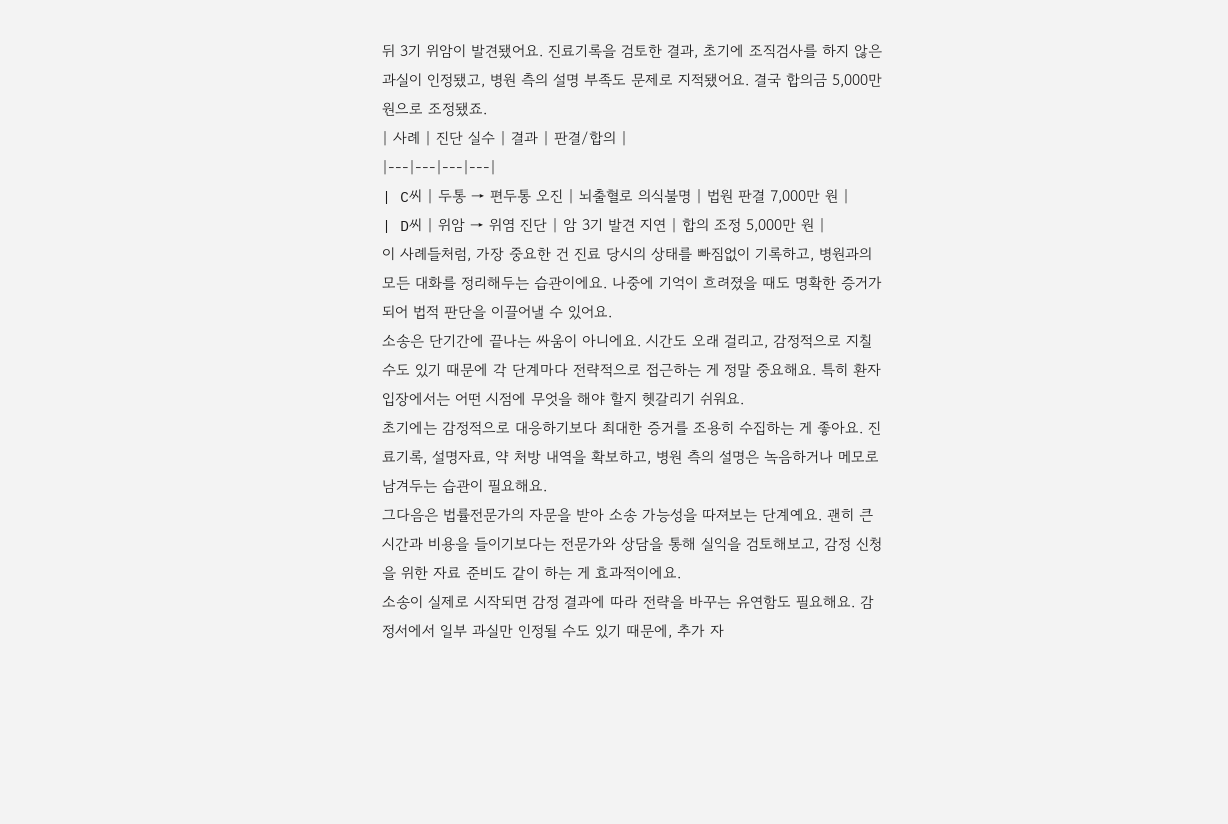뒤 3기 위암이 발견됐어요. 진료기록을 검토한 결과, 초기에 조직검사를 하지 않은 과실이 인정됐고, 병원 측의 설명 부족도 문제로 지적됐어요. 결국 합의금 5,000만 원으로 조정됐죠.
| 사례 | 진단 실수 | 결과 | 판결/합의 |
|---|---|---|---|
| C씨 | 두통 → 편두통 오진 | 뇌출혈로 의식불명 | 법원 판결 7,000만 원 |
| D씨 | 위암 → 위염 진단 | 암 3기 발견 지연 | 합의 조정 5,000만 원 |
이 사례들처럼, 가장 중요한 건 진료 당시의 상태를 빠짐없이 기록하고, 병원과의 모든 대화를 정리해두는 습관이에요. 나중에 기억이 흐려졌을 때도 명확한 증거가 되어 법적 판단을 이끌어낼 수 있어요.
소송은 단기간에 끝나는 싸움이 아니에요. 시간도 오래 걸리고, 감정적으로 지칠 수도 있기 때문에 각 단계마다 전략적으로 접근하는 게 정말 중요해요. 특히 환자 입장에서는 어떤 시점에 무엇을 해야 할지 헷갈리기 쉬워요.
초기에는 감정적으로 대응하기보다 최대한 증거를 조용히 수집하는 게 좋아요. 진료기록, 설명자료, 약 처방 내역을 확보하고, 병원 측의 설명은 녹음하거나 메모로 남겨두는 습관이 필요해요.
그다음은 법률전문가의 자문을 받아 소송 가능성을 따져보는 단계예요. 괜히 큰 시간과 비용을 들이기보다는 전문가와 상담을 통해 실익을 검토해보고, 감정 신청을 위한 자료 준비도 같이 하는 게 효과적이에요.
소송이 실제로 시작되면 감정 결과에 따라 전략을 바꾸는 유연함도 필요해요. 감정서에서 일부 과실만 인정될 수도 있기 때문에, 추가 자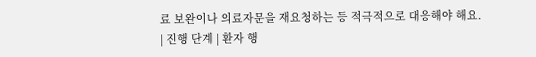료 보완이나 의료자문을 재요청하는 등 적극적으로 대응해야 해요.
| 진행 단계 | 환자 행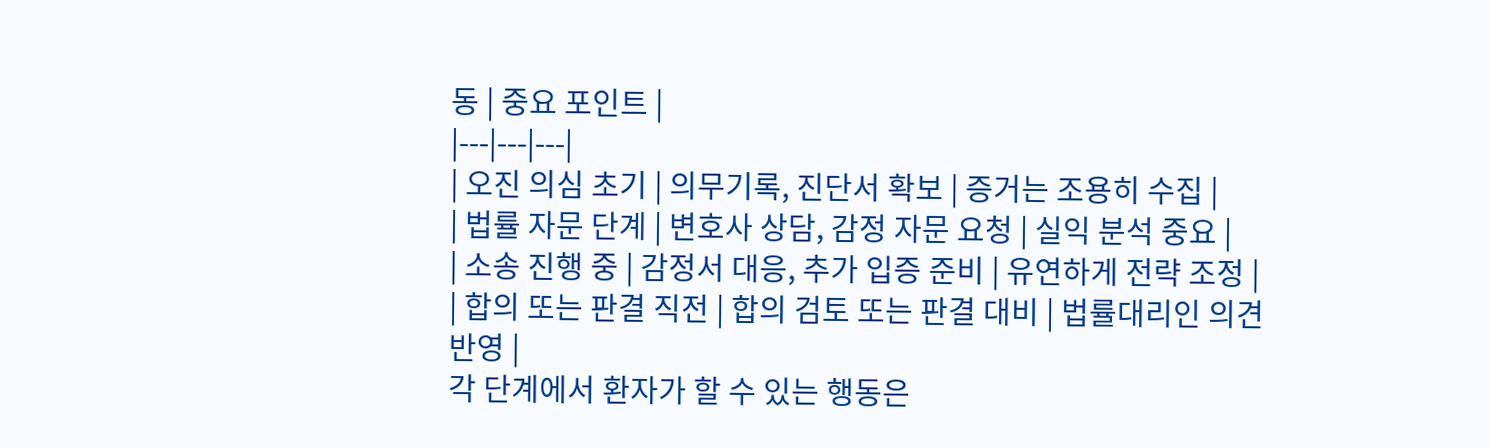동 | 중요 포인트 |
|---|---|---|
| 오진 의심 초기 | 의무기록, 진단서 확보 | 증거는 조용히 수집 |
| 법률 자문 단계 | 변호사 상담, 감정 자문 요청 | 실익 분석 중요 |
| 소송 진행 중 | 감정서 대응, 추가 입증 준비 | 유연하게 전략 조정 |
| 합의 또는 판결 직전 | 합의 검토 또는 판결 대비 | 법률대리인 의견 반영 |
각 단계에서 환자가 할 수 있는 행동은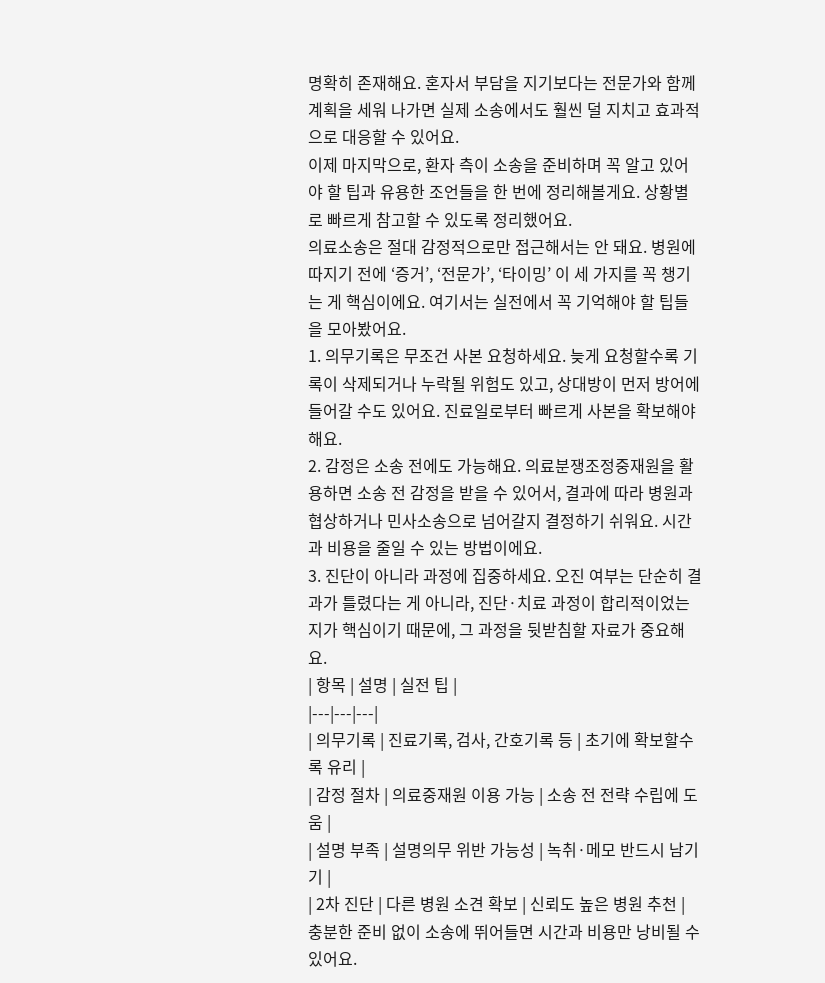명확히 존재해요. 혼자서 부담을 지기보다는 전문가와 함께 계획을 세워 나가면 실제 소송에서도 훨씬 덜 지치고 효과적으로 대응할 수 있어요.
이제 마지막으로, 환자 측이 소송을 준비하며 꼭 알고 있어야 할 팁과 유용한 조언들을 한 번에 정리해볼게요. 상황별로 빠르게 참고할 수 있도록 정리했어요.
의료소송은 절대 감정적으로만 접근해서는 안 돼요. 병원에 따지기 전에 ‘증거’, ‘전문가’, ‘타이밍’ 이 세 가지를 꼭 챙기는 게 핵심이에요. 여기서는 실전에서 꼭 기억해야 할 팁들을 모아봤어요.
1. 의무기록은 무조건 사본 요청하세요. 늦게 요청할수록 기록이 삭제되거나 누락될 위험도 있고, 상대방이 먼저 방어에 들어갈 수도 있어요. 진료일로부터 빠르게 사본을 확보해야 해요.
2. 감정은 소송 전에도 가능해요. 의료분쟁조정중재원을 활용하면 소송 전 감정을 받을 수 있어서, 결과에 따라 병원과 협상하거나 민사소송으로 넘어갈지 결정하기 쉬워요. 시간과 비용을 줄일 수 있는 방법이에요.
3. 진단이 아니라 과정에 집중하세요. 오진 여부는 단순히 결과가 틀렸다는 게 아니라, 진단·치료 과정이 합리적이었는지가 핵심이기 때문에, 그 과정을 뒷받침할 자료가 중요해요.
| 항목 | 설명 | 실전 팁 |
|---|---|---|
| 의무기록 | 진료기록, 검사, 간호기록 등 | 초기에 확보할수록 유리 |
| 감정 절차 | 의료중재원 이용 가능 | 소송 전 전략 수립에 도움 |
| 설명 부족 | 설명의무 위반 가능성 | 녹취·메모 반드시 남기기 |
| 2차 진단 | 다른 병원 소견 확보 | 신뢰도 높은 병원 추천 |
충분한 준비 없이 소송에 뛰어들면 시간과 비용만 낭비될 수 있어요.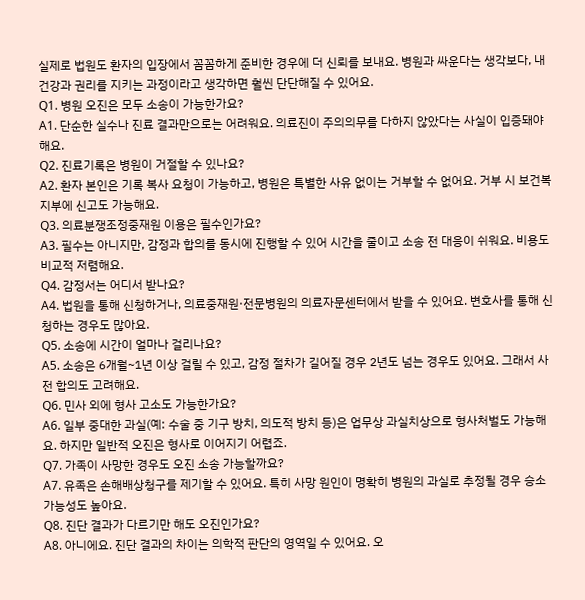실제로 법원도 환자의 입장에서 꼼꼼하게 준비한 경우에 더 신뢰를 보내요. 병원과 싸운다는 생각보다, 내 건강과 권리를 지키는 과정이라고 생각하면 훨씬 단단해질 수 있어요.
Q1. 병원 오진은 모두 소송이 가능한가요?
A1. 단순한 실수나 진료 결과만으로는 어려워요. 의료진이 주의의무를 다하지 않았다는 사실이 입증돼야 해요.
Q2. 진료기록은 병원이 거절할 수 있나요?
A2. 환자 본인은 기록 복사 요청이 가능하고, 병원은 특별한 사유 없이는 거부할 수 없어요. 거부 시 보건복지부에 신고도 가능해요.
Q3. 의료분쟁조정중재원 이용은 필수인가요?
A3. 필수는 아니지만, 감정과 합의를 동시에 진행할 수 있어 시간을 줄이고 소송 전 대응이 쉬워요. 비용도 비교적 저렴해요.
Q4. 감정서는 어디서 받나요?
A4. 법원을 통해 신청하거나, 의료중재원·전문병원의 의료자문센터에서 받을 수 있어요. 변호사를 통해 신청하는 경우도 많아요.
Q5. 소송에 시간이 얼마나 걸리나요?
A5. 소송은 6개월~1년 이상 걸릴 수 있고, 감정 절차가 길어질 경우 2년도 넘는 경우도 있어요. 그래서 사전 합의도 고려해요.
Q6. 민사 외에 형사 고소도 가능한가요?
A6. 일부 중대한 과실(예: 수술 중 기구 방치, 의도적 방치 등)은 업무상 과실치상으로 형사처벌도 가능해요. 하지만 일반적 오진은 형사로 이어지기 어렵죠.
Q7. 가족이 사망한 경우도 오진 소송 가능할까요?
A7. 유족은 손해배상청구를 제기할 수 있어요. 특히 사망 원인이 명확히 병원의 과실로 추정될 경우 승소 가능성도 높아요.
Q8. 진단 결과가 다르기만 해도 오진인가요?
A8. 아니에요. 진단 결과의 차이는 의학적 판단의 영역일 수 있어요. 오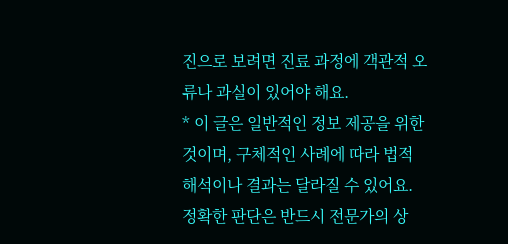진으로 보려면 진료 과정에 객관적 오류나 과실이 있어야 해요.
* 이 글은 일반적인 정보 제공을 위한 것이며, 구체적인 사례에 따라 법적 해석이나 결과는 달라질 수 있어요. 정확한 판단은 반드시 전문가의 상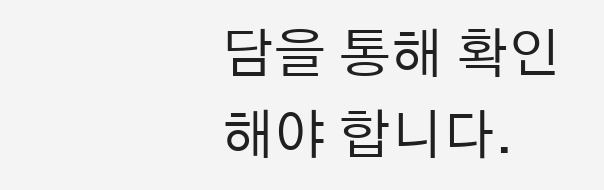담을 통해 확인해야 합니다.